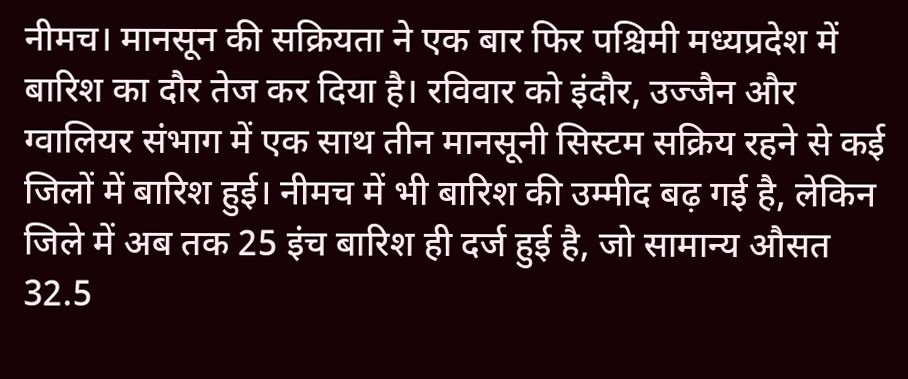नीमच। मानसून की सक्रियता ने एक बार फिर पश्चिमी मध्यप्रदेश में बारिश का दौर तेज कर दिया है। रविवार को इंदौर, उज्जैन और ग्वालियर संभाग में एक साथ तीन मानसूनी सिस्टम सक्रिय रहने से कई जिलों में बारिश हुई। नीमच में भी बारिश की उम्मीद बढ़ गई है, लेकिन जिले में अब तक 25 इंच बारिश ही दर्ज हुई है, जो सामान्य औसत 32.5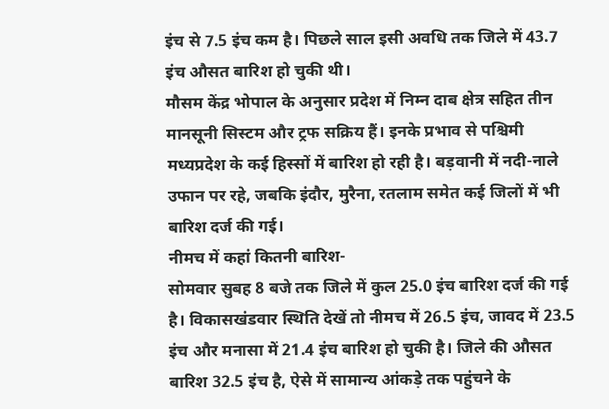इंच से 7.5 इंच कम है। पिछले साल इसी अवधि तक जिले में 43.7 इंच औसत बारिश हो चुकी थी।
मौसम केंद्र भोपाल के अनुसार प्रदेश में निम्न दाब क्षेत्र सहित तीन मानसूनी सिस्टम और ट्रफ सक्रिय हैं। इनके प्रभाव से पश्चिमी मध्यप्रदेश के कई हिस्सों में बारिश हो रही है। बड़वानी में नदी-नाले उफान पर रहे, जबकि इंदौर, मुरैना, रतलाम समेत कई जिलों में भी बारिश दर्ज की गई।
नीमच में कहां कितनी बारिश-
सोमवार सुबह 8 बजे तक जिले में कुल 25.0 इंच बारिश दर्ज की गई है। विकासखंडवार स्थिति देखें तो नीमच में 26.5 इंच, जावद में 23.5 इंच और मनासा में 21.4 इंच बारिश हो चुकी है। जिले की औसत बारिश 32.5 इंच है, ऐसे में सामान्य आंकड़े तक पहुंचने के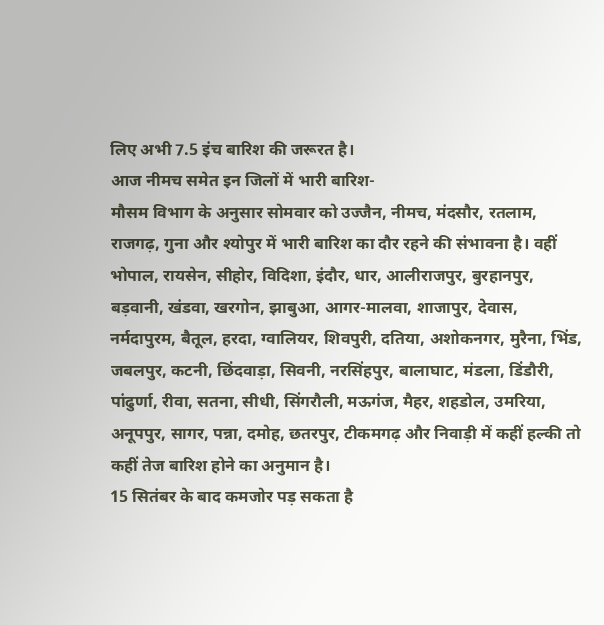लिए अभी 7.5 इंच बारिश की जरूरत है।
आज नीमच समेत इन जिलों में भारी बारिश-
मौसम विभाग के अनुसार सोमवार को उज्जैन, नीमच, मंदसौर, रतलाम, राजगढ़, गुना और श्योपुर में भारी बारिश का दौर रहने की संभावना है। वहीं भोपाल, रायसेन, सीहोर, विदिशा, इंदौर, धार, आलीराजपुर, बुरहानपुर, बड़वानी, खंडवा, खरगोन, झाबुआ, आगर-मालवा, शाजापुर, देवास, नर्मदापुरम, बैतूल, हरदा, ग्वालियर, शिवपुरी, दतिया, अशोकनगर, मुरैना, भिंड, जबलपुर, कटनी, छिंदवाड़ा, सिवनी, नरसिंहपुर, बालाघाट, मंडला, डिंडौरी, पांढुर्णा, रीवा, सतना, सीधी, सिंगरौली, मऊगंज, मैहर, शहडोल, उमरिया, अनूपपुर, सागर, पन्ना, दमोह, छतरपुर, टीकमगढ़ और निवाड़ी में कहीं हल्की तो कहीं तेज बारिश होने का अनुमान है।
15 सितंबर के बाद कमजोर पड़ सकता है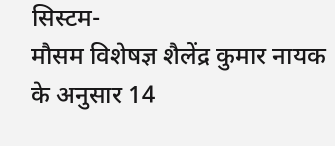सिस्टम-
मौसम विशेषज्ञ शैलेंद्र कुमार नायक के अनुसार 14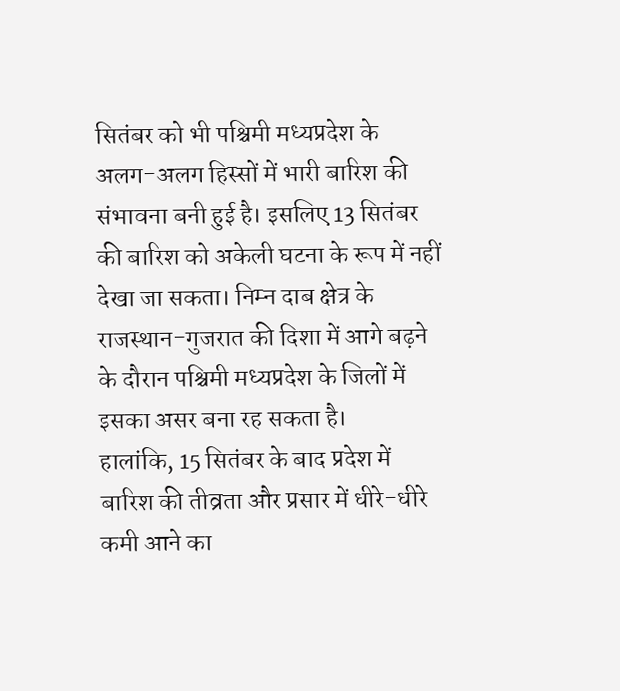सितंबर को भी पश्चिमी मध्यप्रदेश के अलग-अलग हिस्सों में भारी बारिश की संभावना बनी हुई है। इसलिए 13 सितंबर की बारिश को अकेली घटना के रूप में नहीं देखा जा सकता। निम्न दाब क्षेत्र के राजस्थान-गुजरात की दिशा में आगे बढ़ने के दौरान पश्चिमी मध्यप्रदेश के जिलों में इसका असर बना रह सकता है।
हालांकि, 15 सितंबर के बाद प्रदेश में बारिश की तीव्रता और प्रसार में धीरे-धीरे कमी आने का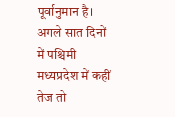पूर्वानुमान है। अगले सात दिनों में पश्चिमी मध्यप्रदेश में कहीं तेज तो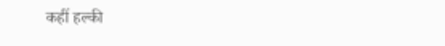कहीं हल्की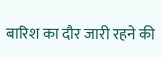बारिश का दौर जारी रहने की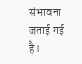संभावना जताई गई है।